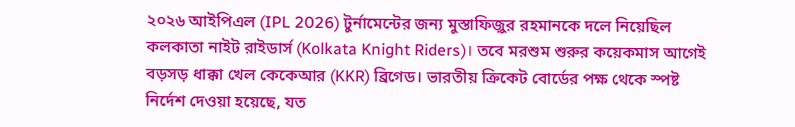২০২৬ আইপিএল (IPL 2026) টুর্নামেন্টের জন্য মুস্তাফিজ়ুর রহমানকে দলে নিয়েছিল কলকাতা নাইট রাইডার্স (Kolkata Knight Riders)। তবে মরশুম শুরুর কয়েকমাস আগেই বড়সড় ধাক্কা খেল কেকেআর (KKR) ব্রিগেড। ভারতীয় ক্রিকেট বোর্ডের পক্ষ থেকে স্পষ্ট নির্দেশ দেওয়া হয়েছে, যত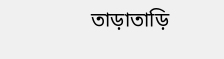তাড়াতাড়ি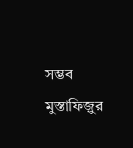সম্ভব মুস্তাফিজ়ুর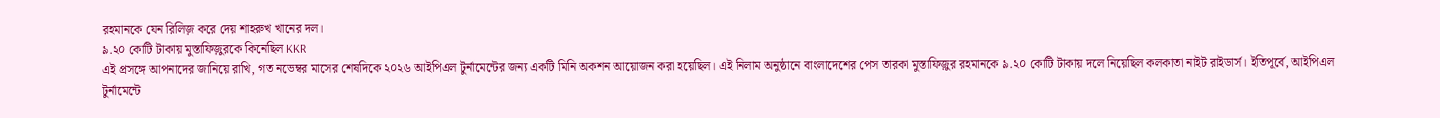রহমানকে যেন রিলিজ় করে দেয় শাহরুখ খানের দল।
৯.২০ কোটি টাকায় মুস্তাফিজ়ুরকে কিনেছিল KKR
এই প্রসঙ্গে আপনাদের জানিয়ে রাখি, গত নভেম্বর মাসের শেষদিকে ২০২৬ আইপিএল টুর্নামেন্টের জন্য একটি মিনি অকশন আয়োজন করা হয়েছিল। এই নিলাম অনুষ্ঠানে বাংলাদেশের পেস তারকা মুস্তাফিজ়ুর রহমানকে ৯.২০ কোটি টাকায় দলে নিয়েছিল কলকাতা নাইট রাইডার্স। ইতিপূর্বে, আইপিএল টুর্নামেন্টে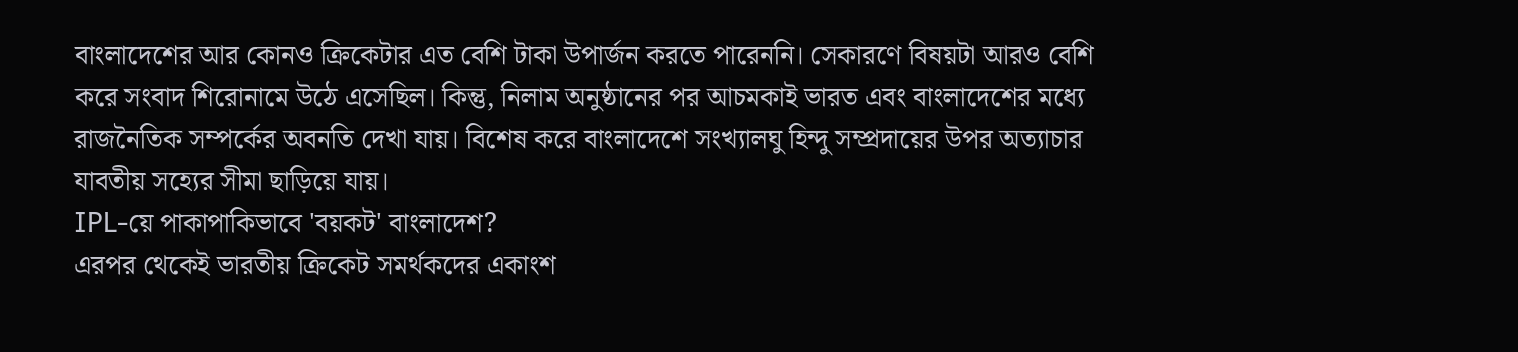বাংলাদেশের আর কোনও ক্রিকেটার এত বেশি টাকা উপার্জন করতে পারেননি। সেকারণে বিষয়টা আরও বেশি করে সংবাদ শিরোনামে উঠে এসেছিল। কিন্তু, নিলাম অনুষ্ঠানের পর আচমকাই ভারত এবং বাংলাদেশের মধ্যে রাজনৈতিক সম্পর্কের অবনতি দেখা যায়। বিশেষ করে বাংলাদেশে সংখ্যালঘু হিন্দু সম্প্রদায়ের উপর অত্যাচার যাবতীয় সহ্যের সীমা ছাড়িয়ে যায়।
IPL-য়ে পাকাপাকিভাবে 'বয়কট' বাংলাদেশ?
এরপর থেকেই ভারতীয় ক্রিকেট সমর্থকদের একাংশ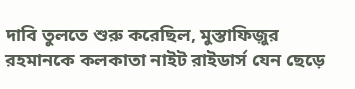দাবি তুলতে শুরু করেছিল, মুস্তাফিজ়ুর রহমানকে কলকাতা নাইট রাইডার্স যেন ছেড়ে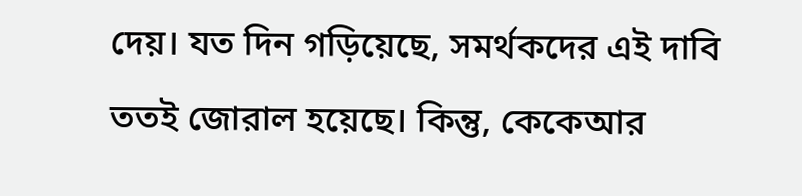দেয়। যত দিন গড়িয়েছে, সমর্থকদের এই দাবি ততই জোরাল হয়েছে। কিন্তু, কেকেআর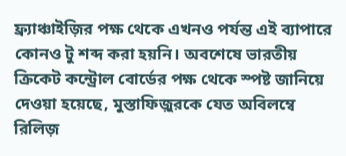ফ্র্যাঞ্চাইজ়ির পক্ষ থেকে এখনও পর্যন্ত এই ব্যাপারে কোনও টু শব্দ করা হয়নি। অবশেষে ভারতীয় ক্রিকেট কন্ট্রোল বোর্ডের পক্ষ থেকে স্পষ্ট জানিয়ে দেওয়া হয়েছে, মুস্তাফিজ়ুরকে যেত অবিলম্বে রিলিজ়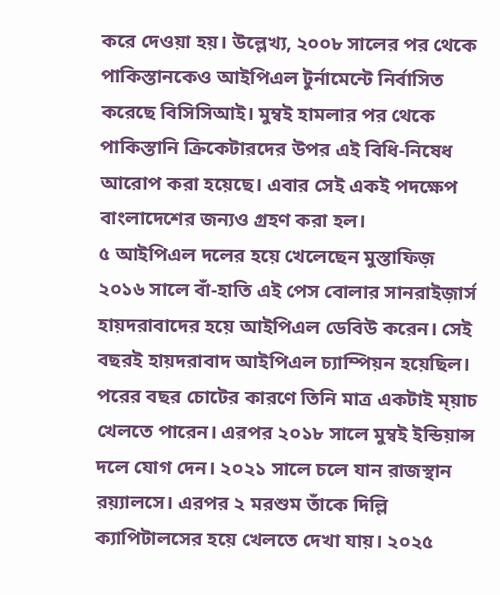করে দেওয়া হয়। উল্লেখ্য, ২০০৮ সালের পর থেকে পাকিস্তানকেও আইপিএল টুর্নামেন্টে নির্বাসিত করেছে বিসিসিআই। মুম্বই হামলার পর থেকে পাকিস্তানি ক্রিকেটারদের উপর এই বিধি-নিষেধ আরোপ করা হয়েছে। এবার সেই একই পদক্ষেপ বাংলাদেশের জন্যও গ্রহণ করা হল।
৫ আইপিএল দলের হয়ে খেলেছেন মুস্তাফিজ়
২০১৬ সালে বাঁ-হাতি এই পেস বোলার সানরাইজ়ার্স হায়দরাবাদের হয়ে আইপিএল ডেবিউ করেন। সেই বছরই হায়দরাবাদ আইপিএল চ্যাম্পিয়ন হয়েছিল। পরের বছর চোটের কারণে তিনি মাত্র একটাই ম্য়াচ খেলতে পারেন। এরপর ২০১৮ সালে মুম্বই ইন্ডিয়ান্স দলে যোগ দেন। ২০২১ সালে চলে যান রাজস্থান রয়্যালসে। এরপর ২ মরশুম তাঁকে দিল্লি ক্যাপিটালসের হয়ে খেলতে দেখা যায়। ২০২৫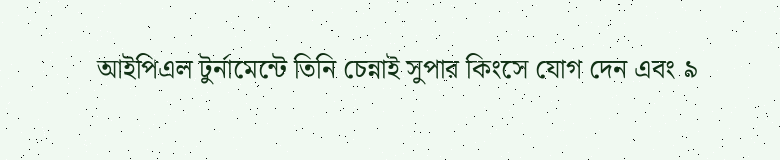আইপিএল টুর্নামেন্টে তিনি চেন্নাই সুপার কিংসে যোগ দেন এবং ৯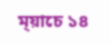ম্য়াচে ১৪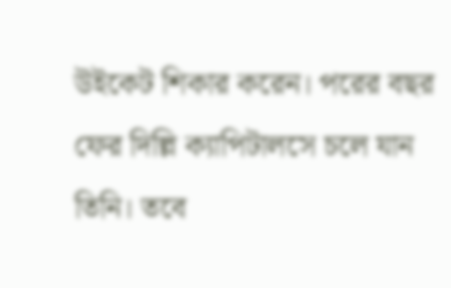উইকেট শিকার করেন। পরের বছর ফের দিল্লি ক্যাপিটালসে চলে যান তিনি। তবে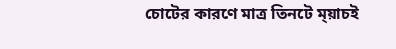চোটের কারণে মাত্র তিনটে ম্য়াচই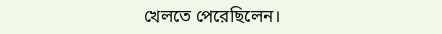খেলতে পেরেছিলেন।